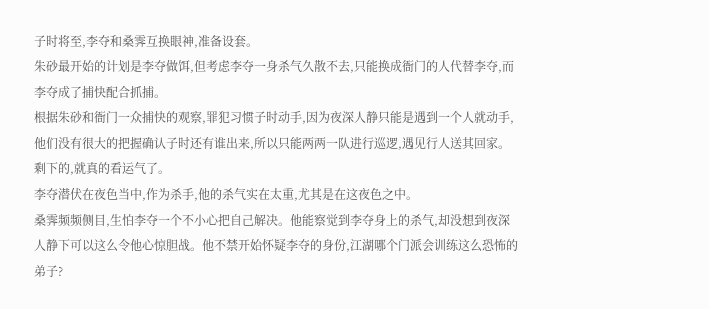子时将至,李夺和桑霁互换眼神,准备设套。
朱砂最开始的计划是李夺做饵,但考虑李夺一身杀气久散不去,只能换成衙门的人代替李夺,而李夺成了捕快配合抓捕。
根据朱砂和衙门一众捕快的观察,罪犯习惯子时动手,因为夜深人静只能是遇到一个人就动手,他们没有很大的把握确认子时还有谁出来,所以只能两两一队进行巡逻,遇见行人送其回家。
剩下的,就真的看运气了。
李夺潜伏在夜色当中,作为杀手,他的杀气实在太重,尤其是在这夜色之中。
桑霁频频侧目,生怕李夺一个不小心把自己解决。他能察觉到李夺身上的杀气,却没想到夜深人静下可以这么令他心惊胆战。他不禁开始怀疑李夺的身份,江湖哪个门派会训练这么恐怖的弟子?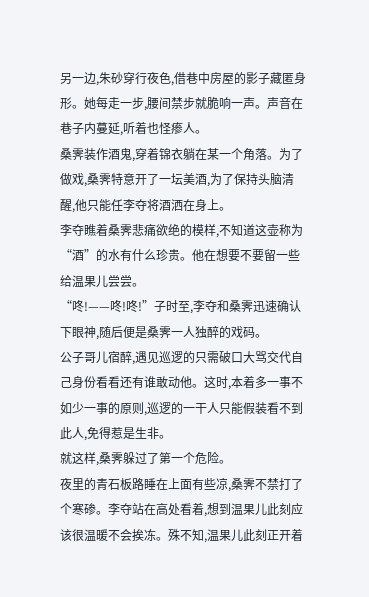另一边,朱砂穿行夜色,借巷中房屋的影子藏匿身形。她每走一步,腰间禁步就脆响一声。声音在巷子内蔓延,听着也怪瘆人。
桑霁装作酒鬼,穿着锦衣躺在某一个角落。为了做戏,桑霁特意开了一坛美酒,为了保持头脑清醒,他只能任李夺将酒洒在身上。
李夺瞧着桑霁悲痛欲绝的模样,不知道这壶称为“酒”的水有什么珍贵。他在想要不要留一些给温果儿尝尝。
“咚!——咚!咚!”子时至,李夺和桑霁迅速确认下眼神,随后便是桑霁一人独醉的戏码。
公子哥儿宿醉,遇见巡逻的只需破口大骂交代自己身份看看还有谁敢动他。这时,本着多一事不如少一事的原则,巡逻的一干人只能假装看不到此人,免得惹是生非。
就这样,桑霁躲过了第一个危险。
夜里的青石板路睡在上面有些凉,桑霁不禁打了个寒碜。李夺站在高处看着,想到温果儿此刻应该很温暖不会挨冻。殊不知,温果儿此刻正开着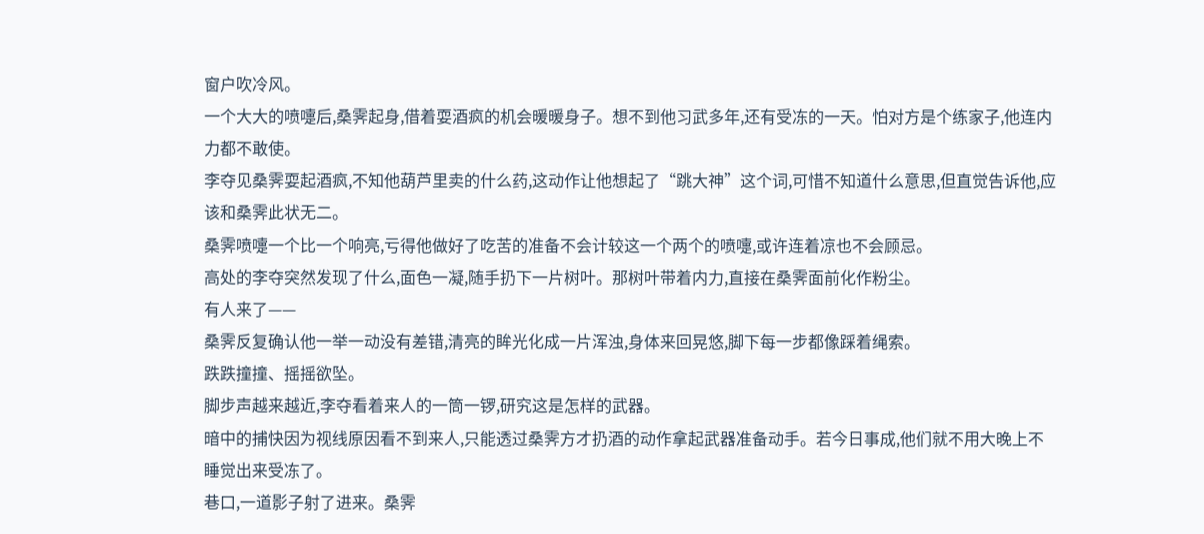窗户吹冷风。
一个大大的喷嚏后,桑霁起身,借着耍酒疯的机会暖暖身子。想不到他习武多年,还有受冻的一天。怕对方是个练家子,他连内力都不敢使。
李夺见桑霁耍起酒疯,不知他葫芦里卖的什么药,这动作让他想起了“跳大神”这个词,可惜不知道什么意思,但直觉告诉他,应该和桑霁此状无二。
桑霁喷嚏一个比一个响亮,亏得他做好了吃苦的准备不会计较这一个两个的喷嚏,或许连着凉也不会顾忌。
高处的李夺突然发现了什么,面色一凝,随手扔下一片树叶。那树叶带着内力,直接在桑霁面前化作粉尘。
有人来了——
桑霁反复确认他一举一动没有差错,清亮的眸光化成一片浑浊,身体来回晃悠,脚下每一步都像踩着绳索。
跌跌撞撞、摇摇欲坠。
脚步声越来越近,李夺看着来人的一筒一锣,研究这是怎样的武器。
暗中的捕快因为视线原因看不到来人,只能透过桑霁方才扔酒的动作拿起武器准备动手。若今日事成,他们就不用大晚上不睡觉出来受冻了。
巷口,一道影子射了进来。桑霁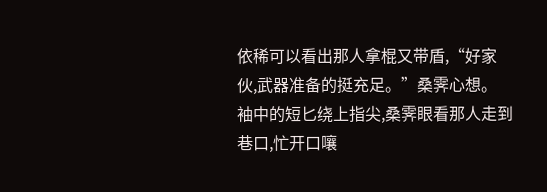依稀可以看出那人拿棍又带盾,“好家伙,武器准备的挺充足。”桑霁心想。
袖中的短匕绕上指尖,桑霁眼看那人走到巷口,忙开口嚷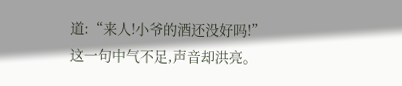道:“来人!小爷的酒还没好吗!”这一句中气不足,声音却洪亮。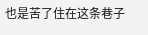也是苦了住在这条巷子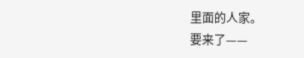里面的人家。
要来了——